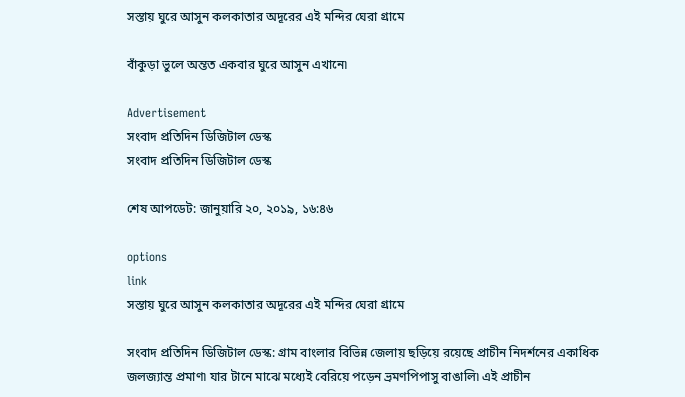সস্তায় ঘুরে আসুন কলকাতার অদূরের এই মন্দির ঘেরা গ্রামে

বাঁকুড়া ভুলে অন্তত একবার ঘুরে আসুন এখানে৷

Advertisement
সংবাদ প্রতিদিন ডিজিটাল ডেস্ক
সংবাদ প্রতিদিন ডিজিটাল ডেস্ক

শেষ আপডেট: জানুয়ারি ২০, ২০১৯, ১৬:৪৬

options
link
সস্তায় ঘুরে আসুন কলকাতার অদূরের এই মন্দির ঘেরা গ্রামে

সংবাদ প্রতিদিন ডিজিটাল ডেস্ক: গ্রাম বাংলার বিভিন্ন জেলায় ছড়িয়ে রয়েছে প্রাচীন নিদর্শনের একাধিক জলজ্যান্ত প্রমাণ৷ যার টানে মাঝে মধ্যেই বেরিয়ে পড়েন ভ্রমণপিপাসু বাঙালি৷ এই প্রাচীন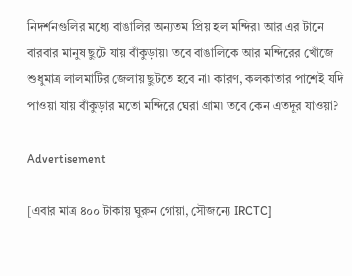নিদর্শনগুলির মধ্যে বাঙালির অন্যতম প্রিয় হল মন্দির৷ আর এর টানে বারবার মানুষ ছুটে যায় বাঁকুড়ায়৷ তবে বাঙালিকে আর মন্দিরের খোঁজে শুধুমাত্র লালমাটির জেলায় ছুটতে হবে না৷ কারণ, কলকাতার পাশেই যদি পাওয়া যায় বাঁকুড়ার মতো মন্দিরে ঘেরা গ্রাম৷ তবে কেন এতদূর যাওয়া?

Advertisement

[এবার মাত্র ৪০০ টাকায় ঘুরুন গোয়া, সৌজন্যে IRCTC]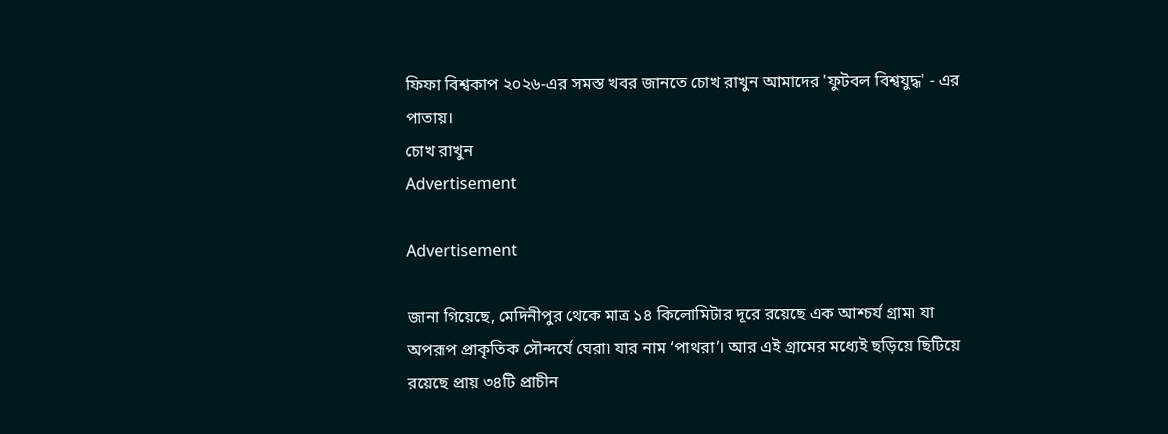ফিফা বিশ্বকাপ ২০২৬-এর সমস্ত খবর জানতে চোখ রাখুন আমাদের 'ফুটবল বিশ্বযুদ্ধ' - এর পাতায়।
চোখ রাখুন
Advertisement

Advertisement

জানা গিয়েছে, মেদিনীপুর থেকে মাত্র ১৪ কিলোমিটার দূরে রয়েছে এক আশ্চর্য গ্রাম৷ যা অপরূপ প্রাকৃতিক সৌন্দর্যে ঘেরা৷ যার নাম ‘পাথরা’। আর এই গ্রামের মধ্যেই ছড়িয়ে ছিটিয়ে রয়েছে প্রায় ৩৪টি প্রাচীন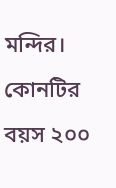মন্দির। কোনটির বয়স ২০০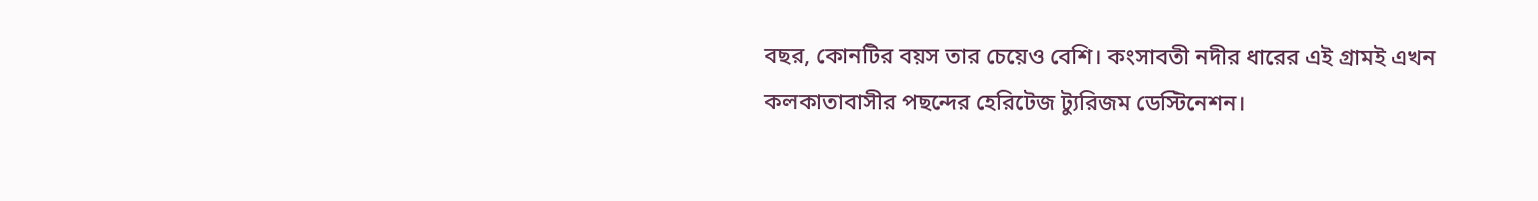বছর, কোনটির বয়স তার চেয়েও বেশি। কংসাবতী নদীর ধারের এই গ্রামই এখন কলকাতাবাসীর পছন্দের হেরিটেজ ট্যুরিজম ডেস্টিনেশন।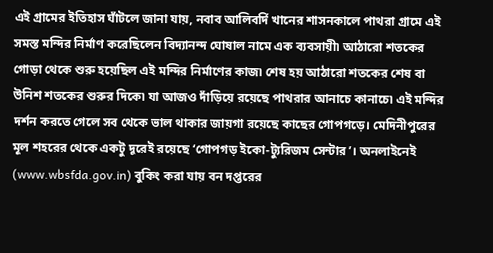এই গ্রামের ইতিহাস ঘাঁটলে জানা যায়, নবাব আলিবর্দি খানের শাসনকালে পাথরা গ্রামে এই সমস্ত মন্দির নির্মাণ করেছিলেন বিদ্যানন্দ ঘোষাল নামে এক ব্যবসায়ী৷ আঠারো শতকের গোড়া থেকে শুরু হয়েছিল এই মন্দির নির্মাণের কাজ৷ শেষ হয় আঠারো শতকের শেষ বা উনিশ শতকের শুরুর দিকে৷ যা আজও দাঁড়িয়ে রয়েছে পাথরার আনাচে কানাচে৷ এই মন্দির দর্শন করতে গেলে সব থেকে ভাল থাকার জায়গা রয়েছে কাছের গোপগড়ে। মেদিনীপুরের মূল শহরের থেকে একটু দূরেই রয়েছে ‘গোপগড় ইকো-ট্যুরিজম সেন্টার’। অনলাইনেই (www.wbsfda.gov.in) বুকিং করা যায় বন দপ্তরের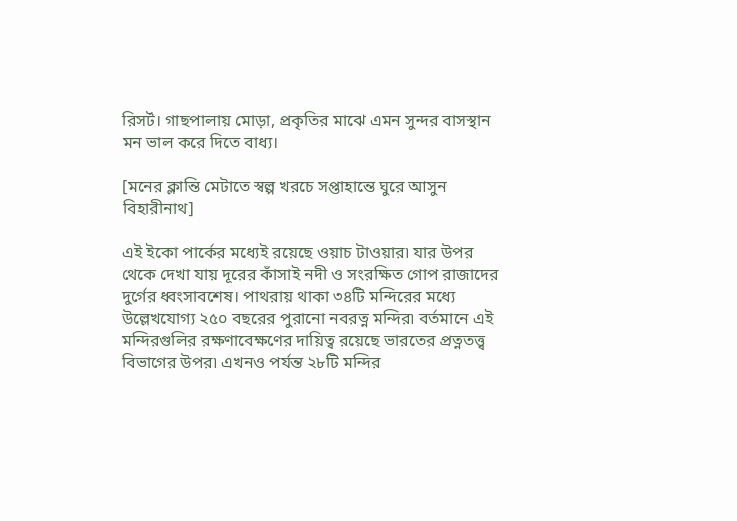রিসর্ট। গাছপালায় মোড়া, প্রকৃতির মাঝে এমন সুন্দর বাসস্থান মন ভাল করে দিতে বাধ্য।

[মনের ক্লান্তি মেটাতে স্বল্প খরচে সপ্তাহান্তে ঘুরে আসুন বিহারীনাথ]

এই ইকো পার্কের মধ্যেই রয়েছে ওয়াচ টাওয়ার৷ যার উপর থেকে দেখা যায় দূরের কাঁসাই নদী ও সংরক্ষিত গোপ রাজাদের দুর্গের ধ্বংসাবশেষ। পাথরায় থাকা ৩৪টি মন্দিরের মধ্যে উল্লেখযোগ্য ২৫০ বছরের পুরানো নবরত্ন মন্দির৷ বর্তমানে এই মন্দিরগুলির রক্ষণাবেক্ষণের দায়িত্ব রয়েছে ভারতের প্রত্নতত্ত্ব বিভাগের উপর৷ এখনও পর্যন্ত ২৮টি মন্দির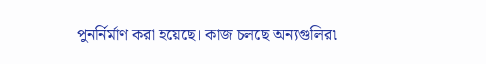পুনর্নির্মাণ করা হয়েছে। কাজ চলছে অন্যগুলির৷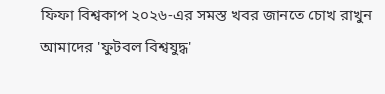ফিফা বিশ্বকাপ ২০২৬-এর সমস্ত খবর জানতে চোখ রাখুন আমাদের 'ফুটবল বিশ্বযুদ্ধ'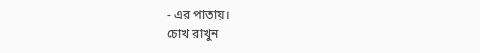- এর পাতায়।
চোখ রাখুন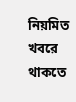নিয়মিত খবরে থাকতে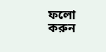ফলো করুন